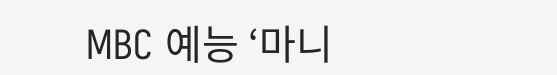MBC 예능 ‘마니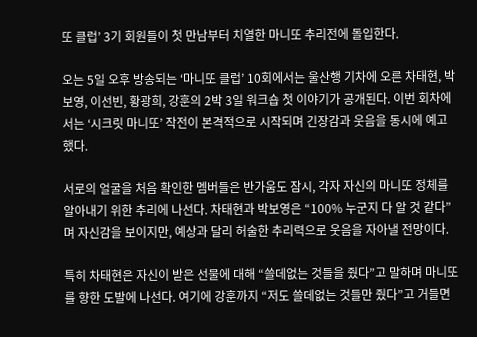또 클럽’ 3기 회원들이 첫 만남부터 치열한 마니또 추리전에 돌입한다.

오는 5일 오후 방송되는 ‘마니또 클럽’ 10회에서는 울산행 기차에 오른 차태현, 박보영, 이선빈, 황광희, 강훈의 2박 3일 워크숍 첫 이야기가 공개된다. 이번 회차에서는 ‘시크릿 마니또’ 작전이 본격적으로 시작되며 긴장감과 웃음을 동시에 예고했다.

서로의 얼굴을 처음 확인한 멤버들은 반가움도 잠시, 각자 자신의 마니또 정체를 알아내기 위한 추리에 나선다. 차태현과 박보영은 “100% 누군지 다 알 것 같다”며 자신감을 보이지만, 예상과 달리 허술한 추리력으로 웃음을 자아낼 전망이다.

특히 차태현은 자신이 받은 선물에 대해 “쓸데없는 것들을 줬다”고 말하며 마니또를 향한 도발에 나선다. 여기에 강훈까지 “저도 쓸데없는 것들만 줬다”고 거들면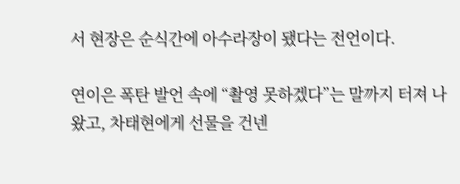서 현장은 순식간에 아수라장이 됐다는 전언이다.

연이은 폭탄 발언 속에 “촬영 못하겠다”는 말까지 터져 나왔고, 차태현에게 선물을 건넨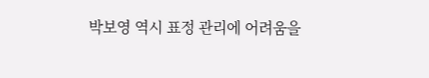박보영 역시 표정 관리에 어려움을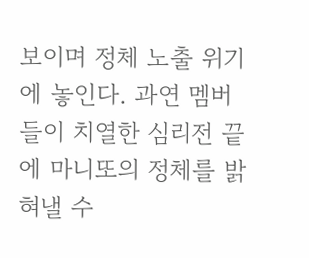보이며 정체 노출 위기에 놓인다. 과연 멤버들이 치열한 심리전 끝에 마니또의 정체를 밝혀낼 수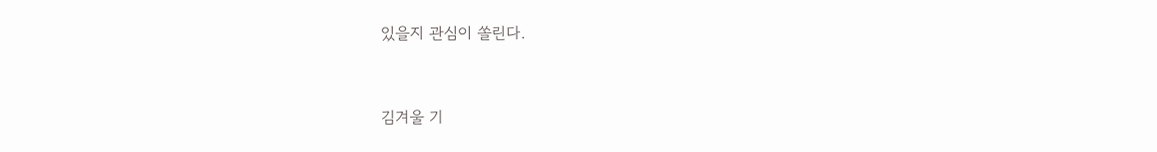있을지 관심이 쏠린다.



김겨울 기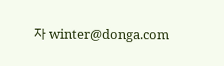자 winter@donga.com